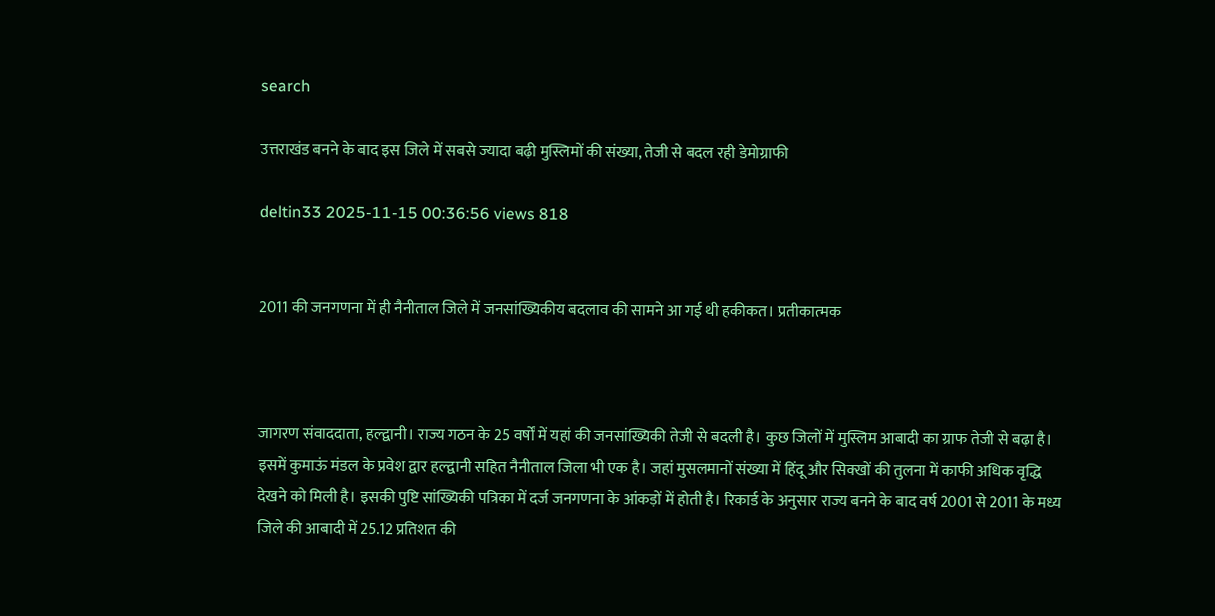search

उत्तराखंड बनने के बाद इस जिले में सबसे ज्‍यादा बढ़ी मुस्लिमों की संख्या, तेजी से बदल रही डेमोग्राफी

deltin33 2025-11-15 00:36:56 views 818


2011 की जनगणना में ही नैनीताल जिले में जनसांख्यिकीय बदलाव की सामने आ गई थी हकीकत। प्रतीकात्‍मक



जागरण संवाददाता, हल्द्वानी। राज्य गठन के 25 वर्षों में यहां की जनसांख्यिकी तेजी से बदली है। कुछ जिलों में मुस्लिम आबादी का ग्राफ तेजी से बढ़ा है। इसमें कुमाऊं मंडल के प्रवेश द्वार हल्द्वानी सहित नैनीताल जिला भी एक है। जहां मुसलमानों संख्या में हिंदू और सिक्खों की तुलना में काफी अधिक वृद्धि देखने को मिली है। इसकी पुष्टि सांख्यिकी पत्रिका में दर्ज जनगणना के आंकड़ों में होती है। रिकार्ड के अनुसार राज्य बनने के बाद वर्ष 2001 से 2011 के मध्य जिले की आबादी में 25.12 प्रतिशत की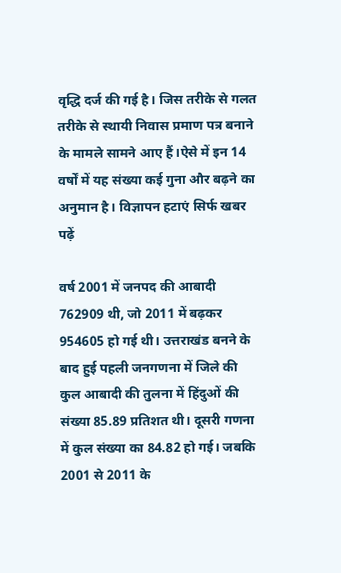वृद्धि दर्ज की गई है। जिस तरीके से गलत तरीके से स्थायी निवास प्रमाण पत्र बनाने के मामले सामने आए हैं।ऐसे में इन 14 वर्षों में यह संख्या कई गुना और बढ़ने का अनुमान है। विज्ञापन हटाएं सिर्फ खबर पढ़ें

वर्ष 2001 में जनपद की आबादी 762909 थी, जो 2011 में बढ़कर 954605 हो गई थी। उत्तराखंड बनने के बाद हुई पहली जनगणना में जिले की कुल आबादी की तुलना में हिंदुओं की संख्या 85.89 प्रतिशत थी। दूसरी गणना में कुल संख्या का 84.82 हो गई। जबकि 2001 से 2011 के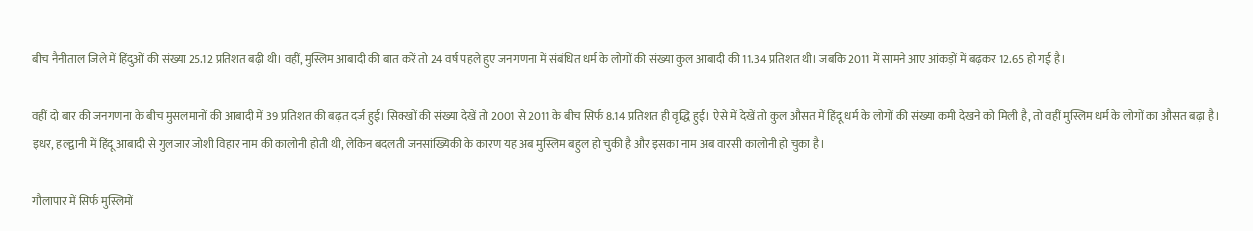बीच नैनीताल जिले में हिंदुओं की संख्या 25.12 प्रतिशत बढ़ी थी। वहीं, मुस्लिम आबादी की बात करें तो 24 वर्ष पहले हुए जनगणना में संबंधित धर्म के लोगों की संख्या कुल आबादी की 11.34 प्रतिशत थी। जबकि 2011 में सामने आए आंकड़ों में बढ़कर 12.65 हो गई है।

वहीं दो बार की जनगणना के बीच मुसलमानों की आबादी में 39 प्रतिशत की बढ़त दर्ज हुई। सिक्खों की संख्या देखें तो 2001 से 2011 के बीच सिर्फ 8.14 प्रतिशत ही वृद्धि हुई। ऐसे में देखें तो कुल औसत में हिंदू धर्म के लोगों की संख्या कमी देखने को मिली है, तो वहीं मुस्लिम धर्म के लोगों का औसत बढ़ा है। इधर, हल्द्वानी में हिंदू आबादी से गुलजार जोशी विहार नाम की कालोनी होती थी, लेकिन बदलती जनसांख्यिकी के कारण यह अब मुस्लिम बहुल हो चुकी है और इसका नाम अब वारसी कालोनी हो चुका है।

गौलापार में सिर्फ मुस्लिमों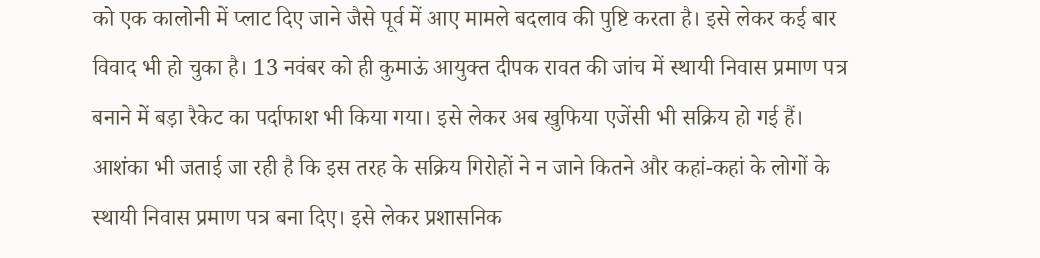को एक कालोनी में प्लाट दिए जाने जैसे पूर्व में आए मामले बदलाव की पुष्टि करता है। इसे लेकर कई बार विवाद भी हो चुका है। 13 नवंबर को ही कुमाऊं आयुक्त दीपक रावत की जांच में स्थायी निवास प्रमाण पत्र बनाने में बड़ा रैकेट का पर्दाफाश भी किया गया। इसे लेकर अब खुफिया एजेंसी भी सक्रिय हो गई हैं। आशंका भी जताई जा रही है कि इस तरह के सक्रिय गिरोहों ने न जाने कितने और कहां-कहां के लोगों के स्थायी निवास प्रमाण पत्र बना दिए। इसे लेकर प्रशासनिक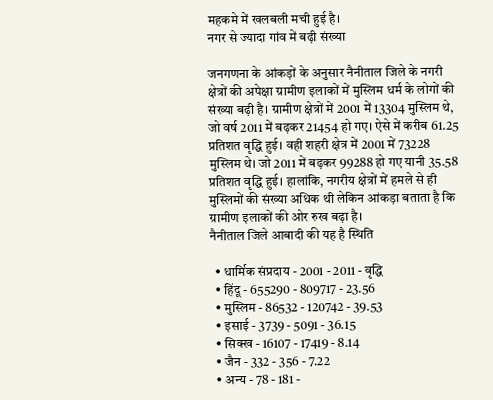महकमे में खलबली मची हुई है।
नगर से ज्यादा गांव में बढ़ी संख्या

जनगणना के आंकड़ों के अनुसार नैनीताल जिले के नगरी क्षेत्रों की अपेक्षा ग्रामीण इलाकों में मुस्लिम धर्म के लोगों की संख्या बढ़ी है। ग्रामीण क्षेत्रों में 2001 में 13304 मुस्लिम थे, जो वर्ष 2011 में बढ़कर 21454 हो गए। ऐसे में करीब 61.25 प्रतिशत वृद्धि हुई। वही शहरी क्षेत्र में 2001 में 73228 मुस्लिम थे। जो 2011 में बढ़कर 99288 हो गए यानी 35.58 प्रतिशत वृद्धि हुई। हालांकि, नगरीय क्षेत्रों में हमले से ही मुस्लिमों की संख्या अधिक थी लेकिन आंकड़ा बताता है कि ग्रामीण इलाकों की ओर रुख बढ़ा है।
नैनीताल जिले आबादी की यह है स्थिति

  • धार्मिक संप्रदाय - 2001 - 2011 - वृद्धि
  • हिंदू - 655290 - 809717 - 23.56
  • मुस्लिम - 86532 - 120742 - 39.53
  • इसाई - 3739 - 5091 - 36.15
  • सिक्ख - 16107 - 17419 - 8.14
  • जैन - 332 - 356 - 7.22
  • अन्य - 78 - 181 -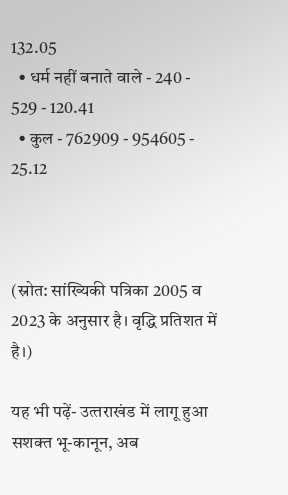132.05
  • धर्म नहीं बनाते वाले - 240 - 529 - 120.41
  • कुल - 762909 - 954605 - 25.12



(स्रोत: सांख्यिकी पत्रिका 2005 व 2023 के अनुसार है। वृद्धि प्रतिशत में है।)

यह भी पढ़ें- उत्‍तराखंड में लागू हुआ सशक्त भू-कानून, अब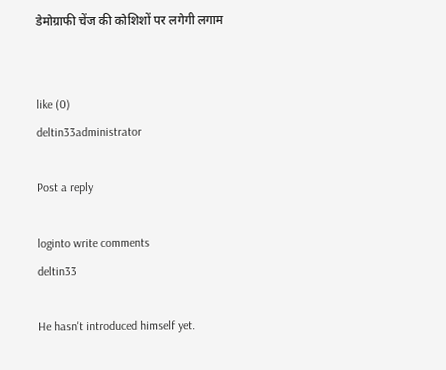डेमोग्राफी चेंज की कोशिशों पर लगेगी लगाम


like (0)
deltin33administrator

Post a reply

loginto write comments
deltin33

He hasn't introduced himself yet.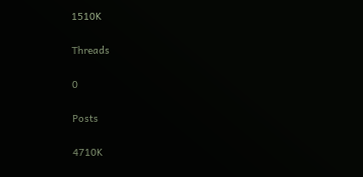1510K

Threads

0

Posts

4710K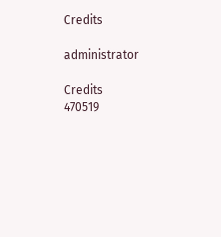Credits

administrator

Credits
470519